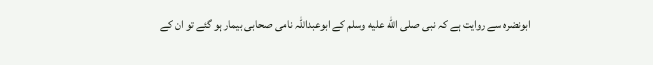ابونضرہ سے روایت ہے کہ نبی صلى الله عليه وسلم کے ابوعبداللہ نامی صحابی بیمار ہو گئے تو ان کے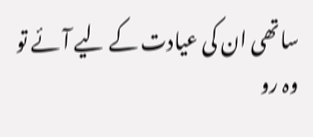ساتھی ان کی عیادت کے لیے آئے تو وہ رو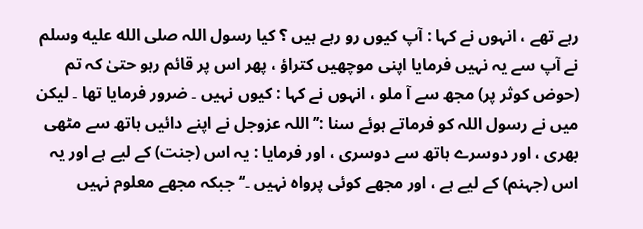رہے تھے ، انہوں نے کہا : آپ کیوں رو رہے ہیں ؟ کیا رسول اللہ صلى الله عليه وسلم نے آپ سے یہ نہیں فرمایا اپنی موچھیں کتراؤ ، پھر اس پر قائم رہو حتیٰ کہ تم (حوض کوثر پر) مجھ سے آ ملو ، انہوں نے کہا : کیوں نہیں ۔ ضرور فرمایا تھا ۔ لیکن میں نے رسول اللہ کو فرماتے ہوئے سنا :’’ اللہ عزوجل نے اپنے دائیں ہاتھ سے مٹھی بھری ، اور دوسرے ہاتھ سے دوسری ، اور فرمایا : یہ اس (جنت) کے لیے ہے اور یہ اس (جہنم) کے لیے ہے ، اور مجھے کوئی پرواہ نہیں ۔‘‘ جبکہ مجھے معلوم نہیں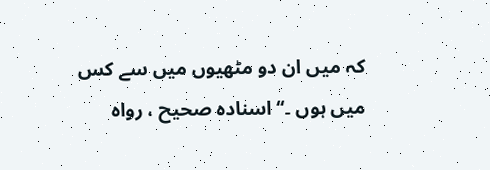کہ میں ان دو مٹھیوں میں سے کس میں ہوں ۔‘‘ اسنادہ صحیح ، رواہ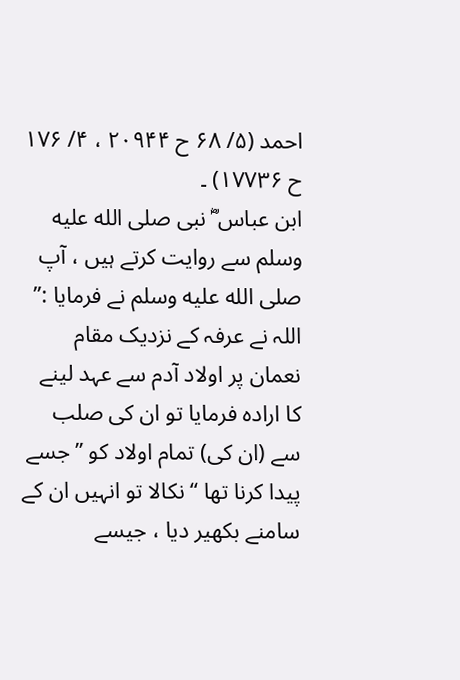احمد (۵/ ۶۸ ح ۲۰۹۴۴ ، ۴/ ۱۷۶ ح ۱۷۷۳۶) ۔
ابن عباس ؓ نبی صلى الله عليه وسلم سے روایت کرتے ہیں ، آپ صلى الله عليه وسلم نے فرمایا :’’ اللہ نے عرفہ کے نزدیک مقام نعمان پر اولاد آدم سے عہد لینے کا ارادہ فرمایا تو ان کی صلب سے (ان کی) تمام اولاد کو ’’جسے پیدا کرنا تھا ‘‘ نکالا تو انہیں ان کے سامنے بکھیر دیا ، جیسے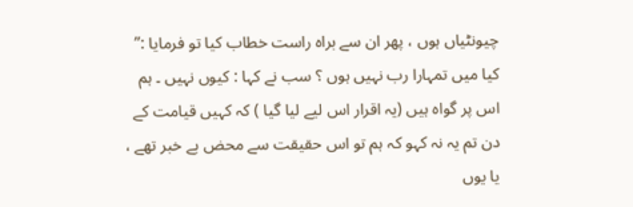چیونٹیاں ہوں ، پھر ان سے براہ راست خطاب کیا تو فرمایا :’’ کیا میں تمہارا رب نہیں ہوں ؟ سب نے کہا : کیوں نہیں ۔ ہم اس پر گواہ ہیں (یہ اقرار اس لیے لیا گیا ) کہ کہیں قیامت کے دن تم یہ نہ کہو کہ ہم تو اس حقیقت سے محض بے خبر تھے ، یا یوں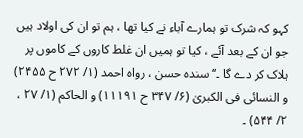کہو کہ شرک تو ہمارے آباء نے کیا تھا ، ہم تو ان کی اولاد ہیں جو ان کے بعد آئے ، کیا تو ہمیں ان غلط کاروں کے کاموں پر ہلاک کر دے گا ۔‘‘ سندہ حسن ، رواہ احمد (۱/ ۲۷۲ ح ۲۴۵۵) و النسائی فی الکبریٰ (۶/ ۳۴۷ ح ۱۱۱۹۱) و الحاکم (۱/ ۲۷ ، ۲/ ۵۴۴) ۔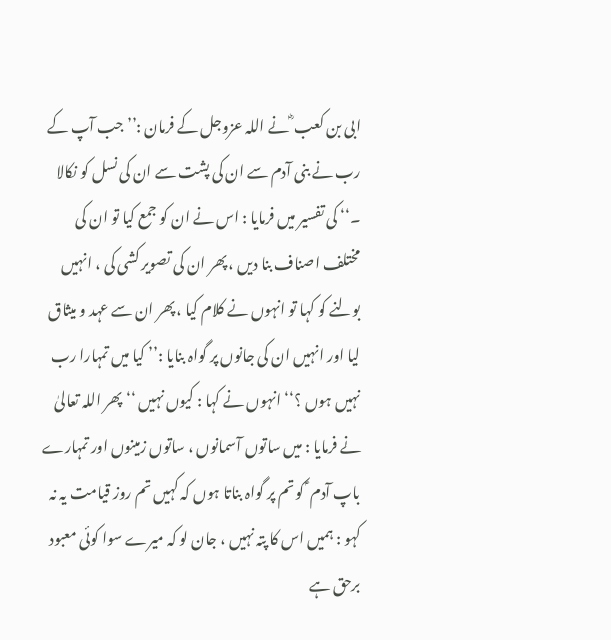ابی بن کعب ؓ نے اللہ عزوجل کے فرمان :’’ جب آپ کے رب نے بنی آدم سے ان کی پشت سے ان کی نسل کو نکالا ۔‘‘ کی تفسیر میں فرمایا : اس نے ان کو جمع کیا تو ان کی مختلف اصناف بنا دیں ، پھر ان کی تصویر کشی کی ، انہیں بولنے کو کہا تو انہوں نے کلام کیا ، پھر ان سے عہد و میثاق لیا اور انہیں ان کی جانوں پر گواہ بنایا :’’ کیا میں تمہارا رب نہیں ہوں ؟‘‘ انہوں نے کہا : کیوں نہیں ‘‘ پھر اللہ تعالیٰ نے فرمایا : میں ساتوں آسمانوں ، ساتوں زمینوں اور تمہارے باپ آدم ؑ کو تم پر گواہ بناتا ہوں کہ کہیں تم روز قیامت یہ نہ کہو : ہمیں اس کا پتہ نہیں ، جان لو کہ میرے سوا کوئی معبود برحق ہے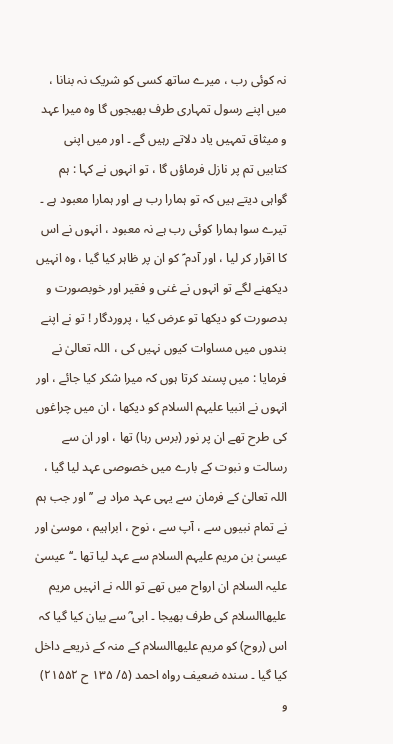نہ کوئی رب ، میرے ساتھ کسی کو شریک نہ بنانا ، میں اپنے رسول تمہاری طرف بھیجوں گا وہ میرا عہد و میثاق تمہیں یاد دلاتے رہیں گے ۔ اور میں اپنی کتابیں تم پر نازل فرماؤں گا ، تو انہوں نے کہا : ہم گواہی دیتے ہیں کہ تو ہمارا رب ہے اور ہمارا معبود ہے ۔ تیرے سوا ہمارا کوئی رب ہے نہ معبود ، انہوں نے اس کا اقرار کر لیا ، اور آدم ؑ کو ان پر ظاہر کیا گیا ، وہ انہیں دیکھنے لگے تو انہوں نے غنی و فقیر اور خوبصورت و بدصورت کو دیکھا تو عرض کیا ، پروردگار ! تو نے اپنے بندوں میں مساوات کیوں نہیں کی ، اللہ تعالیٰ نے فرمایا : میں پسند کرتا ہوں کہ میرا شکر کیا جائے ، اور انہوں نے انبیا علیہم السلام کو دیکھا ، ان میں چراغوں کی طرح تھے ان پر نور (برس رہا) تھا ، اور ان سے رسالت و نبوت کے بارے میں خصوصی عہد لیا گیا ، اللہ تعالیٰ کے فرمان سے یہی عہد مراد ہے ’’ اور جب ہم نے تمام نبیوں سے ، آپ سے ، نوح ، ابراہیم ، موسیٰ اور عیسیٰ بن مریم علیہم السلام سے عہد لیا تھا ۔‘‘ عیسیٰ علیہ السلام ان ارواح میں تھے تو اللہ نے انہیں مریم علیھاالسلام کی طرف بھیجا ۔ ابی ؓ سے بیان کیا گیا کہ اس (روح) کو مریم علیھاالسلام کے منہ کے ذریعے داخل کیا گیا ۔ سندہ ضعیف رواہ احمد (۵/ ۱۳۵ ح ۲۱۵۵۲) و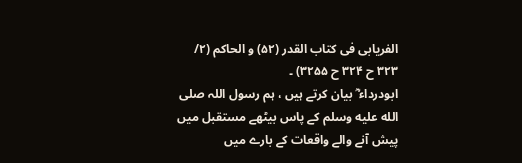الفریابی فی کتاب القدر (۵۲) و الحاکم (۲/ ۳۲۳ ح ۳۲۴ ح ۳۲۵۵) ۔
ابودرداء ؓ بیان کرتے ہیں ، ہم رسول اللہ صلى الله عليه وسلم کے پاس بیٹھے مستقبل میں پیش آنے والے واقعات کے بارے میں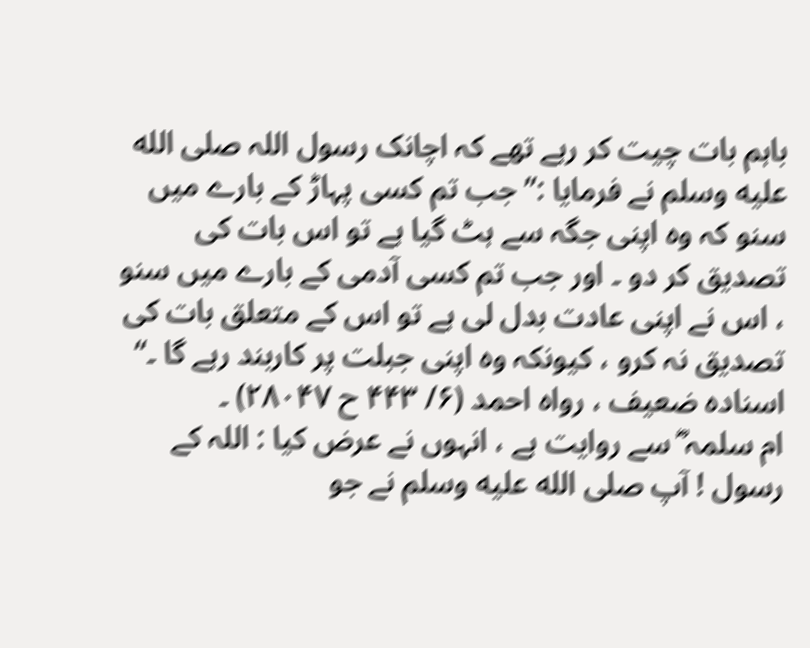باہم بات چیت کر رہے تھے کہ اچانک رسول اللہ صلى الله عليه وسلم نے فرمایا :’’ جب تم کسی پہاڑ کے بارے میں سنو کہ وہ اپنی جگہ سے ہٹ گیا ہے تو اس بات کی تصدیق کر دو ۔ اور جب تم کسی آدمی کے بارے میں سنو ، اس نے اپنی عادت بدل لی ہے تو اس کے متعلق بات کی تصدیق نہ کرو ، کیونکہ وہ اپنی جبلت پر کاربند رہے گا ۔‘‘ اسنادہ ضعیف ، رواہ احمد (۶/ ۴۴۳ ح ۲۸۰۴۷) ۔
ام سلمہ ؓ سے روایت ہے ، انہوں نے عرض کیا : اللہ کے رسول ! آپ صلى الله عليه وسلم نے جو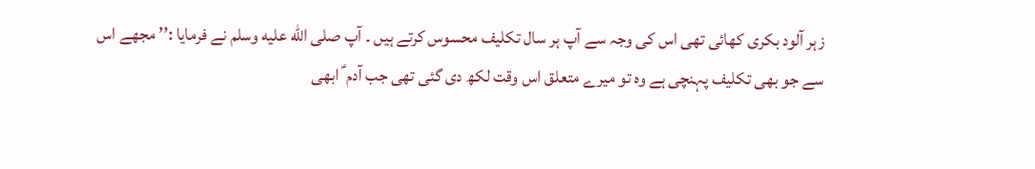زہر آلود بکری کھائی تھی اس کی وجہ سے آپ ہر سال تکلیف محسوس کرتے ہیں ۔ آپ صلى الله عليه وسلم نے فرمایا :’’ مجھے اس سے جو بھی تکلیف پہنچی ہے وہ تو میرے متعلق اس وقت لکھ دی گئی تھی جب آدم ؑ ابھی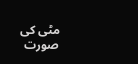مٹی کی صورت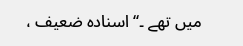میں تھے ۔‘‘ اسنادہ ضعیف ،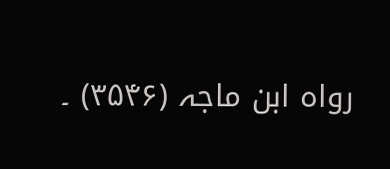رواہ ابن ماجہ (۳۵۴۶) ۔